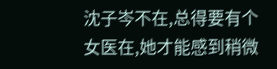沈子岑不在,总得要有个女医在,她才能感到稍微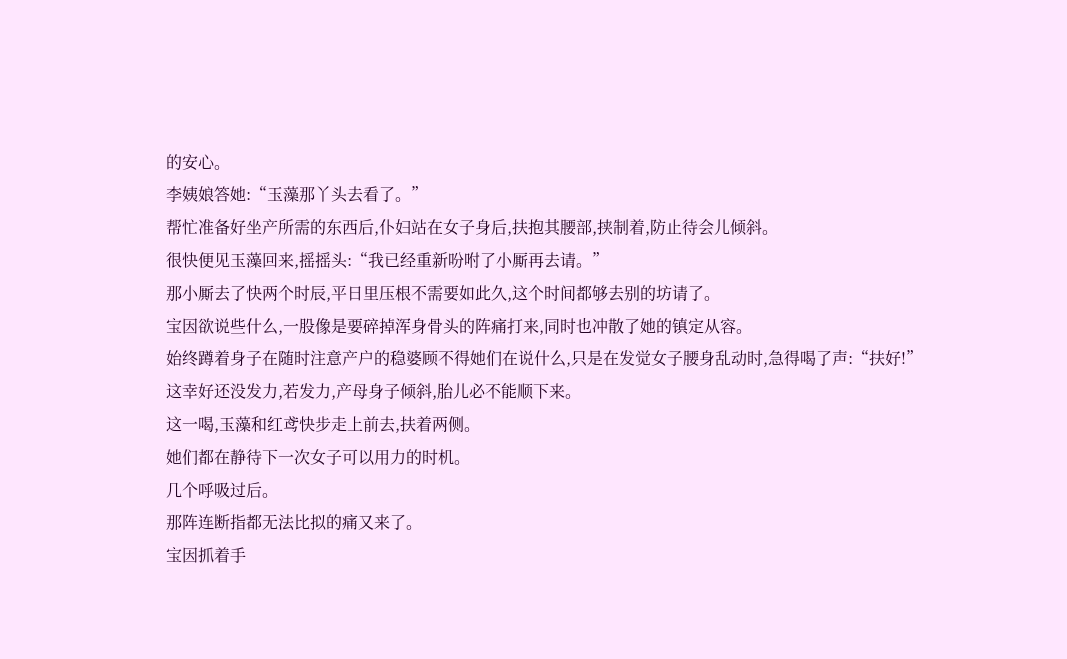的安心。
李姨娘答她:“玉藻那丫头去看了。”
帮忙准备好坐产所需的东西后,仆妇站在女子身后,扶抱其腰部,挟制着,防止待会儿倾斜。
很快便见玉藻回来,摇摇头:“我已经重新吩咐了小厮再去请。”
那小厮去了快两个时辰,平日里压根不需要如此久,这个时间都够去别的坊请了。
宝因欲说些什么,一股像是要碎掉浑身骨头的阵痛打来,同时也冲散了她的镇定从容。
始终蹲着身子在随时注意产户的稳婆顾不得她们在说什么,只是在发觉女子腰身乱动时,急得喝了声:“扶好!”
这幸好还没发力,若发力,产母身子倾斜,胎儿必不能顺下来。
这一喝,玉藻和红鸢快步走上前去,扶着两侧。
她们都在静待下一次女子可以用力的时机。
几个呼吸过后。
那阵连断指都无法比拟的痛又来了。
宝因抓着手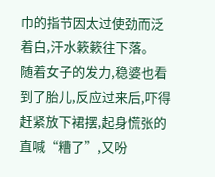巾的指节因太过使劲而泛着白,汗水簌簌往下落。
随着女子的发力,稳婆也看到了胎儿,反应过来后,吓得赶紧放下裙摆,起身慌张的直喊“糟了”,又吩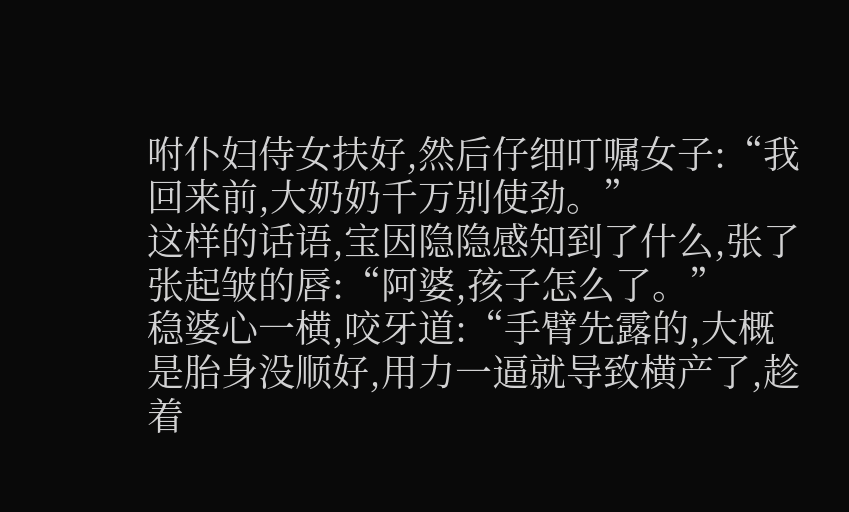咐仆妇侍女扶好,然后仔细叮嘱女子:“我回来前,大奶奶千万别使劲。”
这样的话语,宝因隐隐感知到了什么,张了张起皱的唇:“阿婆,孩子怎么了。”
稳婆心一横,咬牙道:“手臂先露的,大概是胎身没顺好,用力一逼就导致横产了,趁着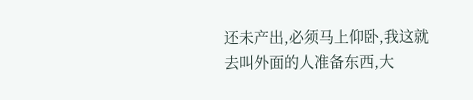还未产出,必须马上仰卧,我这就去叫外面的人准备东西,大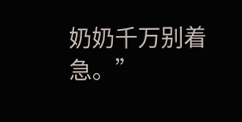奶奶千万别着急。”